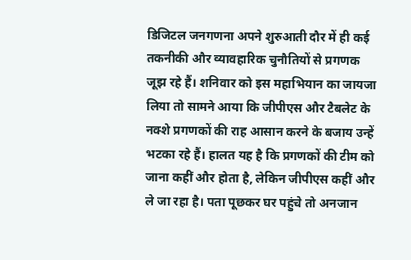डिजिटल जनगणना अपने शुरुआती दौर में ही कई तकनीकी और व्यावहारिक चुनौतियों से प्रगणक जूझ रहे हैं। शनिवार को इस महाभियान का जायजा लिया तो सामने आया कि जीपीएस और टैबलेट के नक्शे प्रगणकों की राह आसान करने के बजाय उन्हें भटका रहे हैं। हालत यह है कि प्रगणकों की टीम को जाना कहीं और होता है, लेकिन जीपीएस कहीं और ले जा रहा है। पता पूछकर घर पहुंचे तो अनजान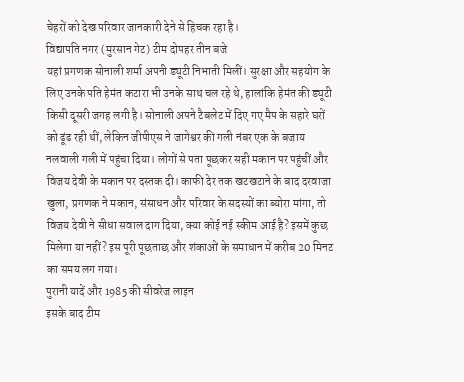चेहरों को देख परिवार जानकारी देने से हिचक रहा है।
विद्यापति नगर (मुरसान गेट) टीम दोपहर तीन बजे
यहां प्रगणक सोनाली शर्मा अपनी ड्यूटी निभाती मिलीं। सुरक्षा और सहयोग के लिए उनके पति हेमंत कटारा भी उनके साथ चल रहे थे, हालांकि हेमंत की ड्यूटी किसी दूसरी जगह लगी है। सोनाली अपने टैबलेट में दिए गए मैप के सहारे घरों को ढूंढ रही थीं, लेकिन जीपीएस ने जागेश्वर की गली नंबर एक के बजाय नलवाली गली में पहुंचा दिया। लोगों से पता पूछकर सही मकान पर पहुंचीं और विजय देवी के मकान पर दस्तक दी। काफी देर तक खटखटाने के बाद दरवाजा खुला, प्रगणक ने मकान, संसाधन और परिवार के सदस्यों का ब्योरा मांगा, तो विजय देवी ने सीधा सवाल दाग दिया, क्या कोई नई स्कीम आई है? इसमें कुछ मिलेगा या नहीं? इस पूरी पूछताछ और शंकाओं के समाधान में करीब 20 मिनट का समय लग गया।
पुरानी यादें और 1985 की सीवरेज लाइन
इसके बाद टीम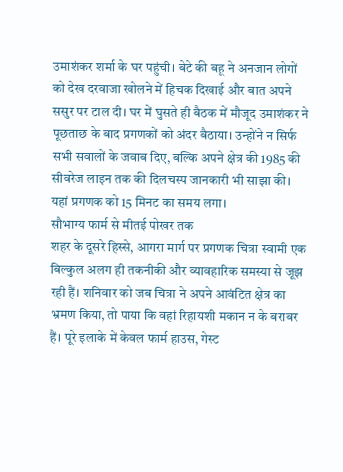उमाशंकर शर्मा के घर पहुंची। बेटे की बहू ने अनजान लोगों को देख दरवाजा खोलने में हिचक दिखाई और बात अपने ससुर पर टाल दी। घर में घुसते ही बैठक में मौजूद उमाशंकर ने पूछताछ के बाद प्रगणकों को अंदर बैठाया। उन्होंने न सिर्फ सभी सवालों के जवाब दिए, बल्कि अपने क्षेत्र की 1985 की सीवरेज लाइन तक की दिलचस्प जानकारी भी साझा की। यहां प्रगणक को 15 मिनट का समय लगा।
सौभाग्य फार्म से मीतई पोखर तक
शहर के दूसरे हिस्से, आगरा मार्ग पर प्रगणक चित्रा स्वामी एक बिल्कुल अलग ही तकनीकी और व्यावहारिक समस्या से जूझ रही हैं। शनिवार को जब चित्रा ने अपने आवंटित क्षेत्र का भ्रमण किया, तो पाया कि वहां रिहायशी मकान न के बराबर हैं। पूरे इलाके में केवल फार्म हाउस, गेस्ट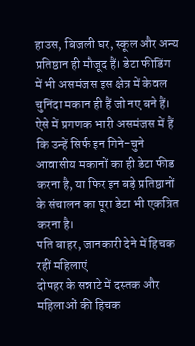हाउस, बिजली घर, स्कूल और अन्य प्रतिष्ठान ही मौजूद हैं। डेटा फीडिंग में भी असमंजस इस क्षेत्र में केवल चुनिंदा मकान ही हैं जो नए बने हैं। ऐसे में प्रगणक भारी असमंजस में हैं कि उन्हें सिर्फ इन गिने-चुने आवासीय मकानों का ही डेटा फीड करना है, या फिर इन बड़े प्रतिष्ठानों के संचालन का पूरा डेटा भी एकत्रित करना है।
पति बाहर, जानकारी देने में हिचक रहीं महिलाएं
दोपहर के सन्नाटे में दस्तक और महिलाओं की हिचक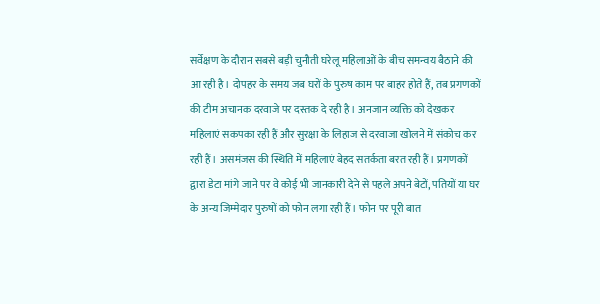सर्वेक्षण के दौरान सबसे बड़ी चुनौती घरेलू महिलाओं के बीच समन्वय बैठाने की आ रही है। दोपहर के समय जब घरों के पुरुष काम पर बाहर होते हैं, तब प्रगणकों की टीम अचानक दरवाजे पर दस्तक दे रही है। अनजान व्यक्ति को देखकर महिलाएं सकपका रही हैं और सुरक्षा के लिहाज से दरवाजा खोलने में संकोच कर रही हैं। असमंजस की स्थिति में महिलाएं बेहद सतर्कता बरत रही हैं। प्रगणकों द्वारा डेटा मांगे जाने पर वे कोई भी जानकारी देने से पहले अपने बेटों, पतियों या घर के अन्य जिम्मेदार पुरुषों को फोन लगा रही हैं। फोन पर पूरी बात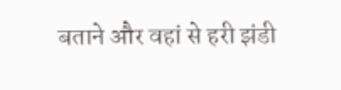बताने और वहां से हरी झंडी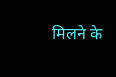मिलने के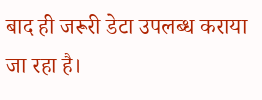बाद ही जरूरी डेटा उपलब्ध कराया जा रहा है।